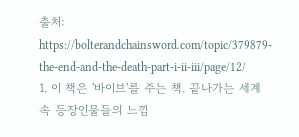출처: https://bolterandchainsword.com/topic/379879-the-end-and-the-death-part-i-ii-iii/page/12/
1. 이 책은 '바이브'를 주는 책. 끝나가는 세계 속 등장인물들의 느낌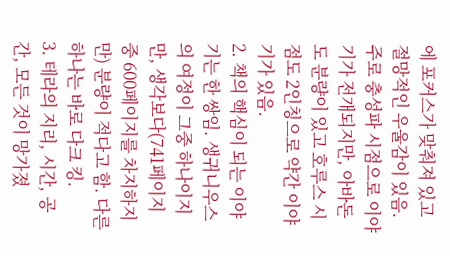에 포커스가 맞춰져 있고 절망적인 우울감이 있음. 주로 충성파 시점으로 이야기가 전개되지만, 아바돈도 분량이 있고 호루스 시점도 2인칭으로 약간 이야기가 있음.
2. 책의 핵심이 되는 이야기는 한 쌍임. 생귀니우스의 여정이 그중 하나이지만, 생각보다(741페이지 중 600페이지를 차지하지만) 분량이 적다고 함. 다른 하나는 바로 다크 킹.
3. 테라의 지리, 시간, 공간, 모든 것이 망가졌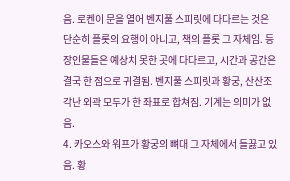음. 로켄이 문을 열어 벤지풀 스피릿에 다다르는 것은 단순히 플롯의 요행이 아니고, 책의 플롯 그 자체임. 등장인물들은 예상치 못한 곳에 다다르고, 시간과 공간은 결국 한 점으로 귀결됨. 벤지풀 스피릿과 황궁, 산산조각난 외곽 모두가 한 좌표로 합쳐짐. 기계는 의미가 없음.
4. 카오스와 워프가 황궁의 뼈대 그 자체에서 들끓고 있음. 황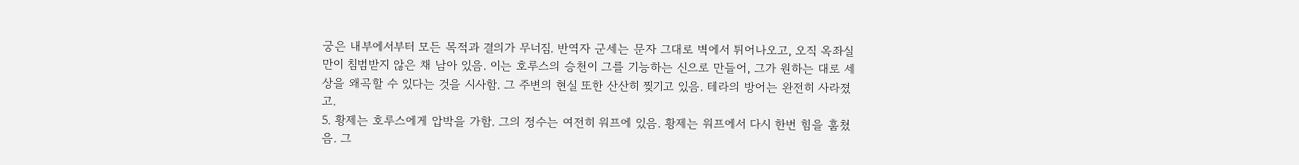궁은 내부에서부터 모든 목적과 결의가 무너짐. 반역자 군세는 문자 그대로 벽에서 튀어나오고, 오직 옥좌실만이 침범받지 않은 채 남아 있음. 이는 호루스의 승천이 그를 기능하는 신으로 만들어, 그가 원하는 대로 세상을 왜곡할 수 있다는 것을 시사함. 그 주변의 현실 또한 산산히 찢기고 있음. 테라의 방어는 완전히 사라졌고.
5. 황제는 호루스에게 압박을 가함. 그의 정수는 여전히 워프에 있음. 황제는 워프에서 다시 한번 힘을 훔쳤음. 그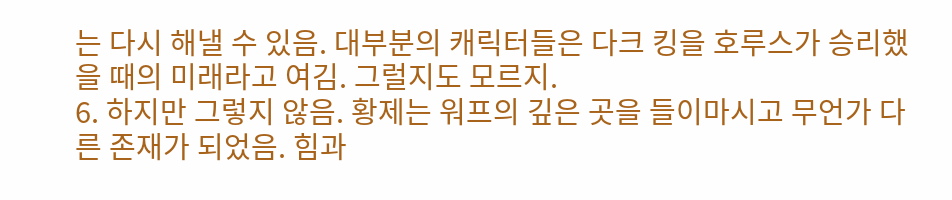는 다시 해낼 수 있음. 대부분의 캐릭터들은 다크 킹을 호루스가 승리했을 때의 미래라고 여김. 그럴지도 모르지.
6. 하지만 그렇지 않음. 황제는 워프의 깊은 곳을 들이마시고 무언가 다른 존재가 되었음. 힘과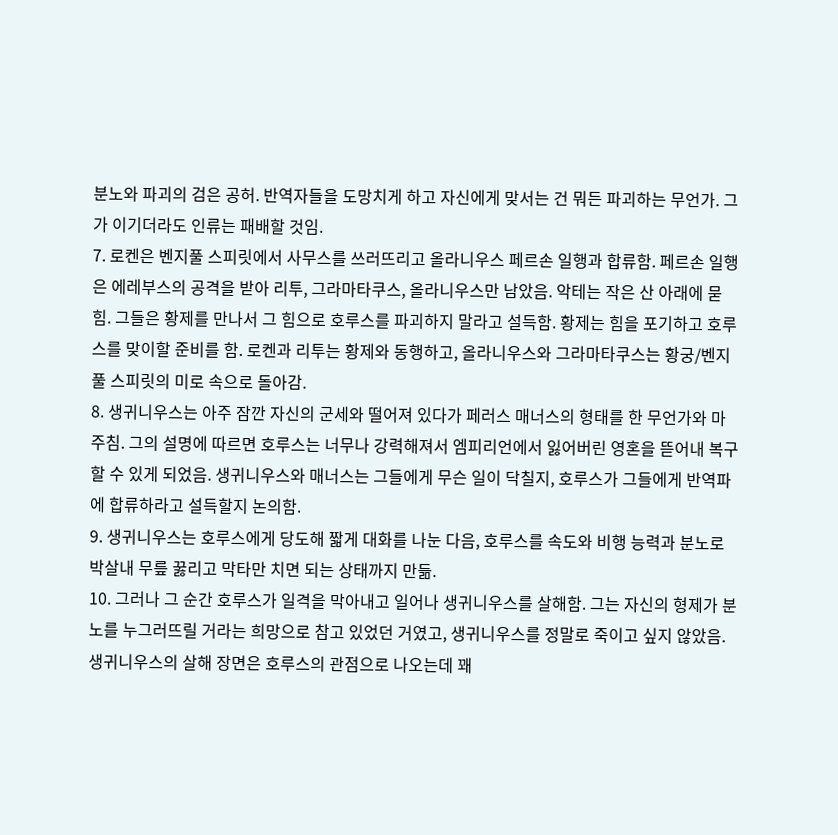분노와 파괴의 검은 공허. 반역자들을 도망치게 하고 자신에게 맞서는 건 뭐든 파괴하는 무언가. 그가 이기더라도 인류는 패배할 것임.
7. 로켄은 벤지풀 스피릿에서 사무스를 쓰러뜨리고 올라니우스 페르손 일행과 합류함. 페르손 일행은 에레부스의 공격을 받아 리투, 그라마타쿠스, 올라니우스만 남았음. 악테는 작은 산 아래에 묻힘. 그들은 황제를 만나서 그 힘으로 호루스를 파괴하지 말라고 설득함. 황제는 힘을 포기하고 호루스를 맞이할 준비를 함. 로켄과 리투는 황제와 동행하고, 올라니우스와 그라마타쿠스는 황궁/벤지풀 스피릿의 미로 속으로 돌아감.
8. 생귀니우스는 아주 잠깐 자신의 군세와 떨어져 있다가 페러스 매너스의 형태를 한 무언가와 마주침. 그의 설명에 따르면 호루스는 너무나 강력해져서 엠피리언에서 잃어버린 영혼을 뜯어내 복구할 수 있게 되었음. 생귀니우스와 매너스는 그들에게 무슨 일이 닥칠지, 호루스가 그들에게 반역파에 합류하라고 설득할지 논의함.
9. 생귀니우스는 호루스에게 당도해 짧게 대화를 나눈 다음, 호루스를 속도와 비행 능력과 분노로 박살내 무릎 꿇리고 막타만 치면 되는 상태까지 만듦.
10. 그러나 그 순간 호루스가 일격을 막아내고 일어나 생귀니우스를 살해함. 그는 자신의 형제가 분노를 누그러뜨릴 거라는 희망으로 참고 있었던 거였고, 생귀니우스를 정말로 죽이고 싶지 않았음. 생귀니우스의 살해 장면은 호루스의 관점으로 나오는데 꽤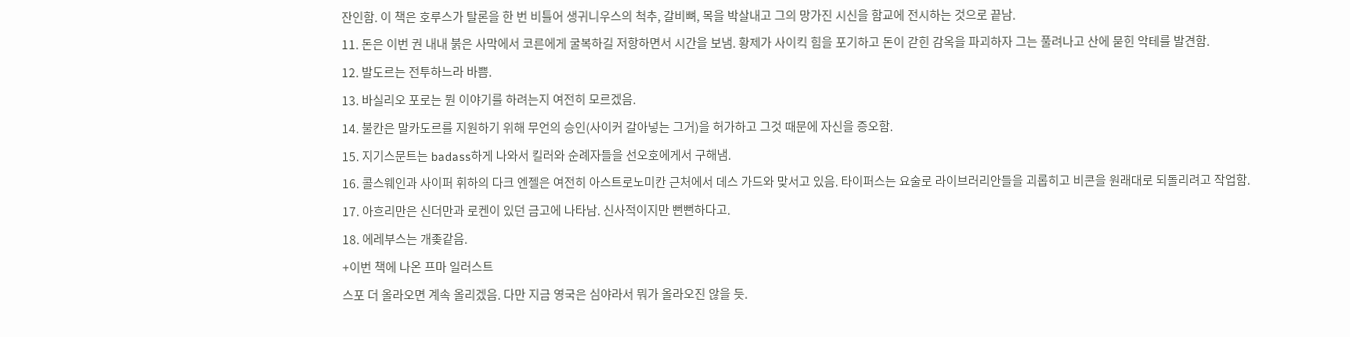잔인함. 이 책은 호루스가 탈론을 한 번 비틀어 생귀니우스의 척추, 갈비뼈, 목을 박살내고 그의 망가진 시신을 함교에 전시하는 것으로 끝남.
11. 돈은 이번 권 내내 붉은 사막에서 코른에게 굴복하길 저항하면서 시간을 보냄. 황제가 사이킥 힘을 포기하고 돈이 갇힌 감옥을 파괴하자 그는 풀려나고 산에 묻힌 악테를 발견함.
12. 발도르는 전투하느라 바쁨.
13. 바실리오 포로는 뭔 이야기를 하려는지 여전히 모르겠음.
14. 불칸은 말카도르를 지원하기 위해 무언의 승인(사이커 갈아넣는 그거)을 허가하고 그것 때문에 자신을 증오함.
15. 지기스문트는 badass하게 나와서 킬러와 순례자들을 선오호에게서 구해냄.
16. 콜스웨인과 사이퍼 휘하의 다크 엔젤은 여전히 아스트로노미칸 근처에서 데스 가드와 맞서고 있음. 타이퍼스는 요술로 라이브러리안들을 괴롭히고 비콘을 원래대로 되돌리려고 작업함.
17. 아흐리만은 신더만과 로켄이 있던 금고에 나타남. 신사적이지만 뻔뻔하다고.
18. 에레부스는 개좆같음.
+이번 책에 나온 프마 일러스트
스포 더 올라오면 계속 올리겠음. 다만 지금 영국은 심야라서 뭐가 올라오진 않을 듯.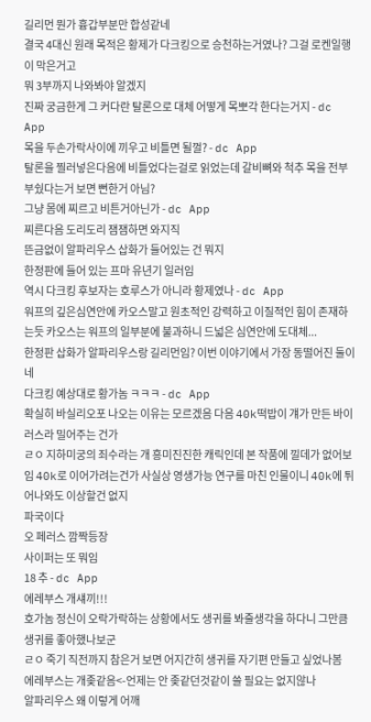길리먼 뭔가 흉갑부분만 합성같네
결국 4대신 원래 목적은 황제가 다크킹으로 승천하는거였나? 그걸 로켄일행이 막은거고
뭐 3부까지 나와봐야 알겠지
진짜 궁금한게 그 커다란 탈론으로 대체 어떻게 목뽀각 한다는거지 - dc App
목을 두손가락사이에 끼우고 비틀면 될껄? - dc App
탈론을 찔러넣은다음에 비틀었다는걸로 읽었는데 갈비뼈와 척추 목을 전부 부쉈다는거 보면 뻔한거 아님?
그냥 몸에 찌르고 비튼거아닌가 - dc App
찌른다음 도리도리 잼잼하면 와지직
뜬금없이 알파리우스 삽화가 들어있는 건 뭐지
한정판에 들어 있는 프마 유년기 일러임
역시 다크킹 후보자는 호루스가 아니라 황제였나 - dc App
워프의 깊은심연안에 카오스말고 원초적인 강력하고 이질적인 힘이 존재하는듯 카오스는 워프의 일부분에 불과하니 드넓은 심연안에 도대체...
한정판 삽화가 알파리우스랑 길리먼임? 이번 이야기에서 가장 동떨어진 둘이네
다크킹 예상대로 황가놈 ㅋㅋㅋ - dc App
확실히 바실리오포 나오는 이유는 모르겠음 다음 40k떡밥이 걔가 만든 바이러스라 밀어주는 건가
ㄹㅇ 지하미궁의 죄수라는 개 흥미진진한 캐릭인데 본 작품에 낄데가 없어보임 40k로 이어가려는건가 사실상 영생가능 연구를 마친 인물이니 40k에 튀어나와도 이상할건 없지
파국이다
오 페러스 깜짝등장
사이퍼는 또 뭐임
18 추 - dc App
에레부스 개섀끼!!!
호가놈 정신이 오락가락하는 상황에서도 생귀를 봐줄생각을 하다니 그만큼 생귀를 좋아했나보군
ㄹㅇ 죽기 직전까지 참은거 보면 어지간히 생귀를 자기편 만들고 싶었나봄
에레부스는 개좆같음<-언제는 안 좆같던것같이 쓸 필요는 없지않나
알파리우스 왜 이렇게 어깨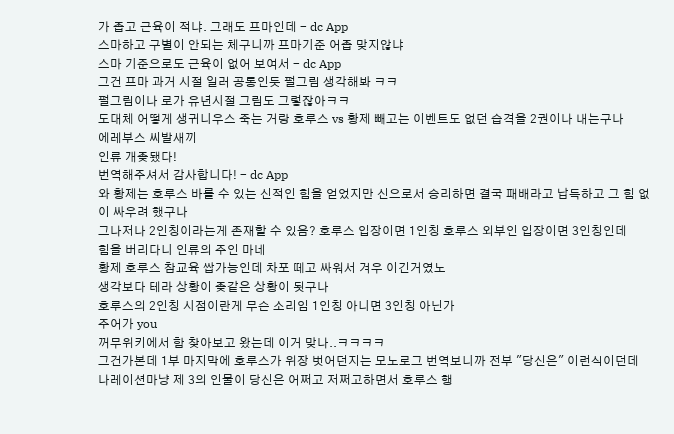가 좁고 근육이 적냐. 그래도 프마인데 - dc App
스마하고 구별이 안되는 체구니까 프마기준 어좁 맞지않냐
스마 기준으로도 근육이 없어 보여서 - dc App
그건 프마 과거 시절 일러 공통인듯 펄그림 생각해봐 ㅋㅋ
펄그림이나 로가 유년시절 그림도 그렇잖아ㅋㅋ
도대체 어떻게 생귀니우스 죽는 거랑 호루스 vs 황제 빼고는 이벤트도 없던 습격을 2권이나 내는구나
에레부스 씨발새끼
인류 개좆됐다!
번역해주셔서 감사합니다! - dc App
와 황제는 호루스 바를 수 있는 신적인 힘을 얻었지만 신으로서 승리하면 결국 패배라고 납득하고 그 힘 없이 싸우려 했구나
그나저나 2인칭이라는게 존재할 수 있음? 호루스 입장이면 1인칭 호루스 외부인 입장이면 3인칭인데
힘을 버리다니 인류의 주인 마네
황제 호루스 참교육 쌉가능인데 차포 떼고 싸워서 겨우 이긴거였노
생각보다 테라 상황이 좆같은 상황이 됫구나
호루스의 2인칭 시점이란게 무슨 소리임 1인칭 아니면 3인칭 아닌가
주어가 you
꺼무위키에서 함 찾아보고 왔는데 이거 맞나..ㅋㅋㅋㅋ
그건가본데 1부 마지막에 호루스가 위장 벗어던지는 모노로그 번역보니까 전부 "당신은" 이런식이던데
나레이션마냥 제 3의 인물이 당신은 어쩌고 저쩌고하면서 호루스 행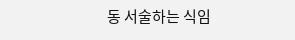동 서술하는 식임